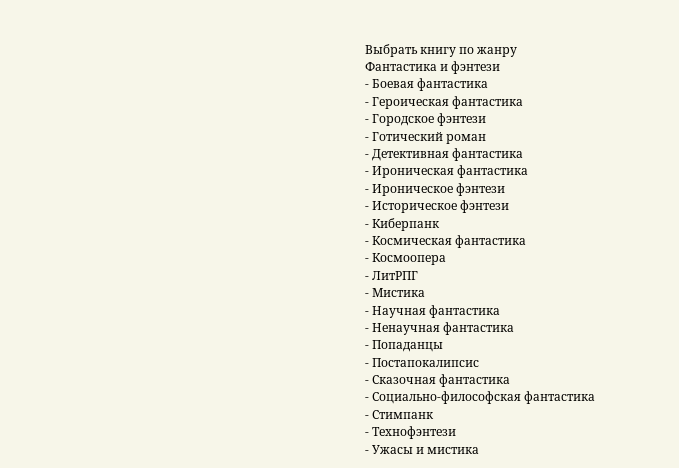Выбрать книгу по жанру
Фантастика и фэнтези
- Боевая фантастика
- Героическая фантастика
- Городское фэнтези
- Готический роман
- Детективная фантастика
- Ироническая фантастика
- Ироническое фэнтези
- Историческое фэнтези
- Киберпанк
- Космическая фантастика
- Космоопера
- ЛитРПГ
- Мистика
- Научная фантастика
- Ненаучная фантастика
- Попаданцы
- Постапокалипсис
- Сказочная фантастика
- Социально-философская фантастика
- Стимпанк
- Технофэнтези
- Ужасы и мистика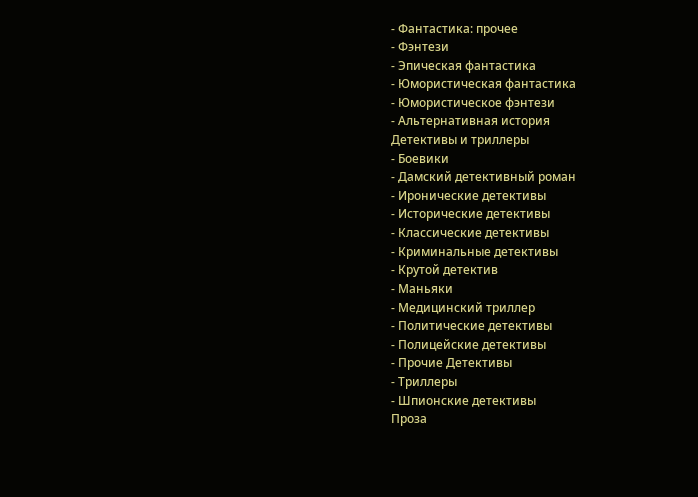- Фантастика: прочее
- Фэнтези
- Эпическая фантастика
- Юмористическая фантастика
- Юмористическое фэнтези
- Альтернативная история
Детективы и триллеры
- Боевики
- Дамский детективный роман
- Иронические детективы
- Исторические детективы
- Классические детективы
- Криминальные детективы
- Крутой детектив
- Маньяки
- Медицинский триллер
- Политические детективы
- Полицейские детективы
- Прочие Детективы
- Триллеры
- Шпионские детективы
Проза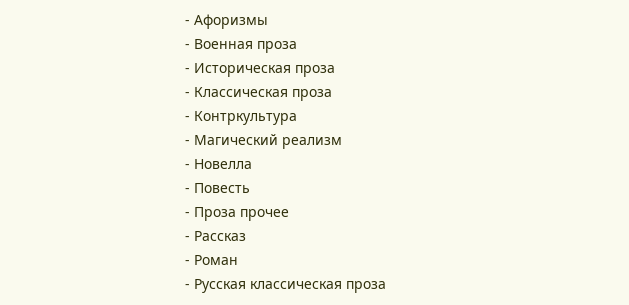- Афоризмы
- Военная проза
- Историческая проза
- Классическая проза
- Контркультура
- Магический реализм
- Новелла
- Повесть
- Проза прочее
- Рассказ
- Роман
- Русская классическая проза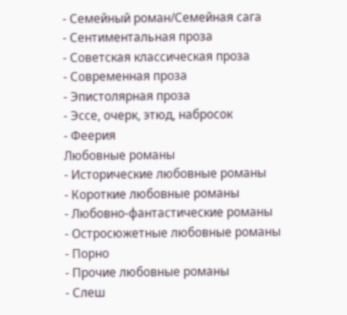- Семейный роман/Семейная сага
- Сентиментальная проза
- Советская классическая проза
- Современная проза
- Эпистолярная проза
- Эссе, очерк, этюд, набросок
- Феерия
Любовные романы
- Исторические любовные романы
- Короткие любовные романы
- Любовно-фантастические романы
- Остросюжетные любовные романы
- Порно
- Прочие любовные романы
- Слеш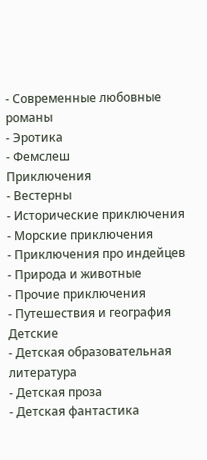- Современные любовные романы
- Эротика
- Фемслеш
Приключения
- Вестерны
- Исторические приключения
- Морские приключения
- Приключения про индейцев
- Природа и животные
- Прочие приключения
- Путешествия и география
Детские
- Детская образовательная литература
- Детская проза
- Детская фантастика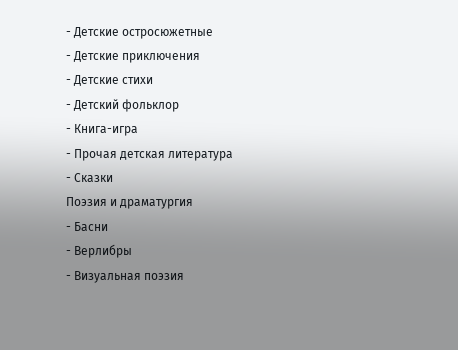- Детские остросюжетные
- Детские приключения
- Детские стихи
- Детский фольклор
- Книга-игра
- Прочая детская литература
- Сказки
Поэзия и драматургия
- Басни
- Верлибры
- Визуальная поэзия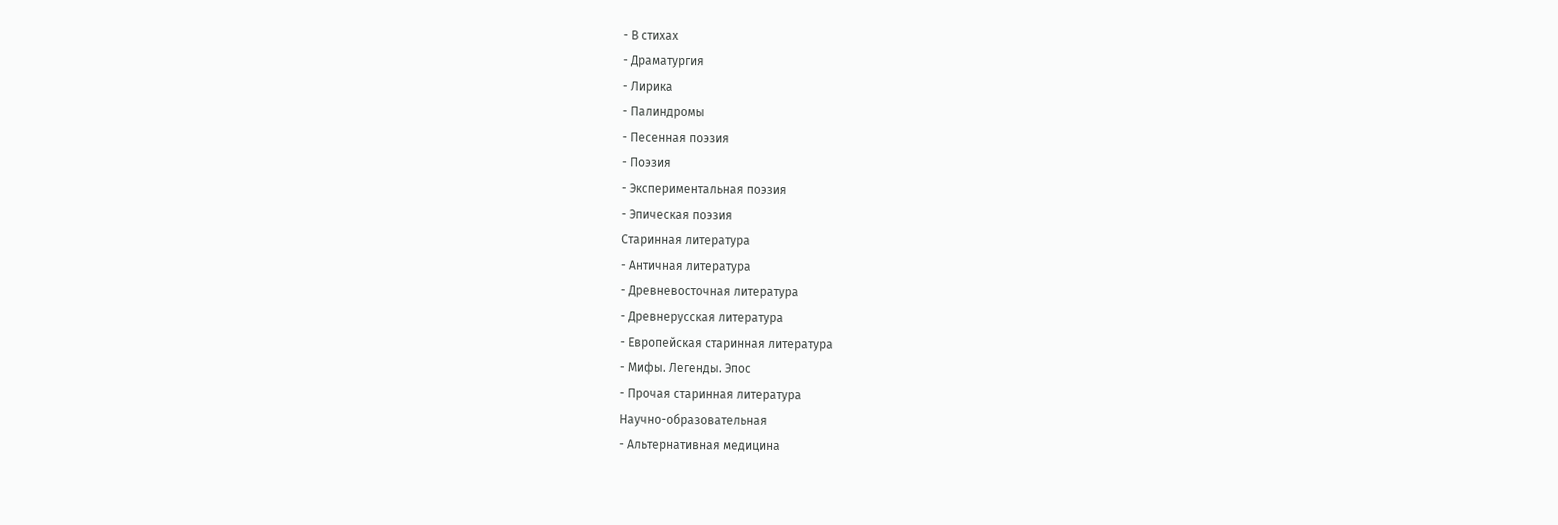- В стихах
- Драматургия
- Лирика
- Палиндромы
- Песенная поэзия
- Поэзия
- Экспериментальная поэзия
- Эпическая поэзия
Старинная литература
- Античная литература
- Древневосточная литература
- Древнерусская литература
- Европейская старинная литература
- Мифы. Легенды. Эпос
- Прочая старинная литература
Научно-образовательная
- Альтернативная медицина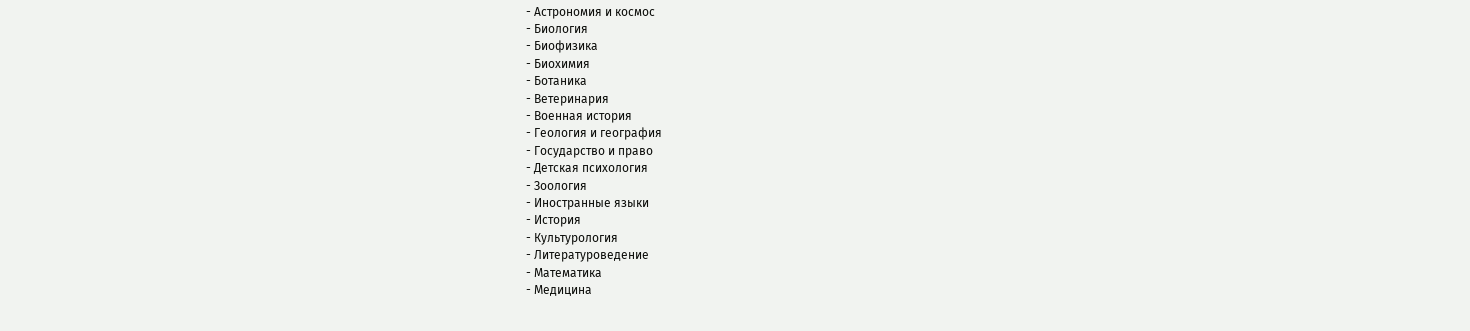- Астрономия и космос
- Биология
- Биофизика
- Биохимия
- Ботаника
- Ветеринария
- Военная история
- Геология и география
- Государство и право
- Детская психология
- Зоология
- Иностранные языки
- История
- Культурология
- Литературоведение
- Математика
- Медицина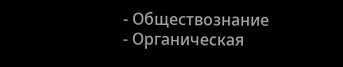- Обществознание
- Органическая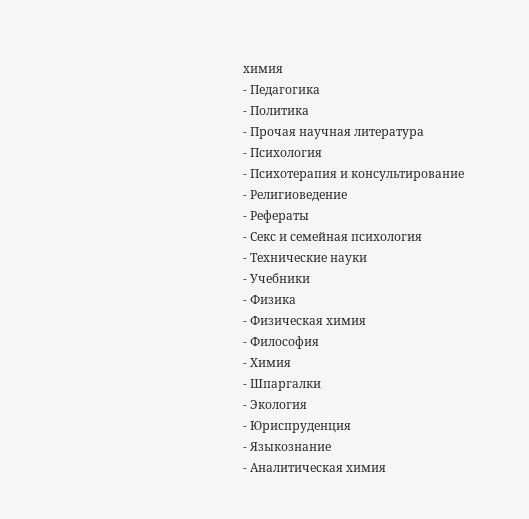химия
- Педагогика
- Политика
- Прочая научная литература
- Психология
- Психотерапия и консультирование
- Религиоведение
- Рефераты
- Секс и семейная психология
- Технические науки
- Учебники
- Физика
- Физическая химия
- Философия
- Химия
- Шпаргалки
- Экология
- Юриспруденция
- Языкознание
- Аналитическая химия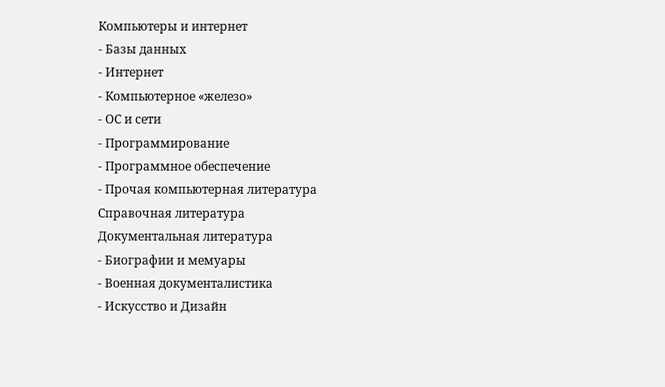Компьютеры и интернет
- Базы данных
- Интернет
- Компьютерное «железо»
- ОС и сети
- Программирование
- Программное обеспечение
- Прочая компьютерная литература
Справочная литература
Документальная литература
- Биографии и мемуары
- Военная документалистика
- Искусство и Дизайн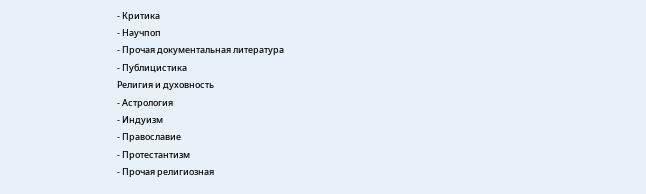- Критика
- Научпоп
- Прочая документальная литература
- Публицистика
Религия и духовность
- Астрология
- Индуизм
- Православие
- Протестантизм
- Прочая религиозная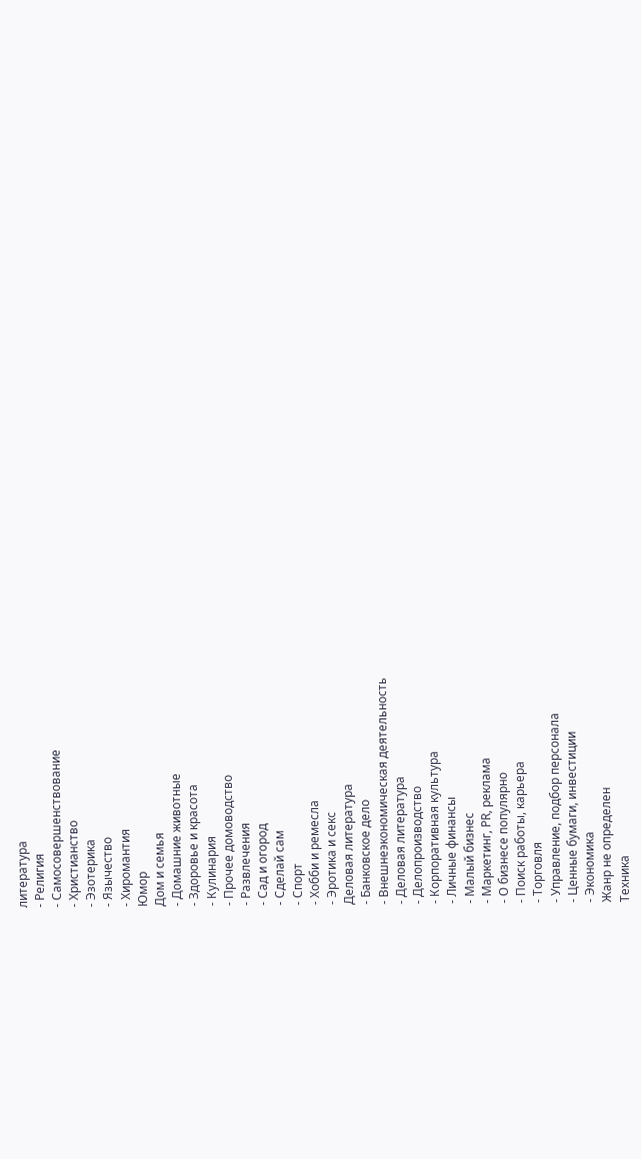литература
- Религия
- Самосовершенствование
- Христианство
- Эзотерика
- Язычество
- Хиромантия
Юмор
Дом и семья
- Домашние животные
- Здоровье и красота
- Кулинария
- Прочее домоводство
- Развлечения
- Сад и огород
- Сделай сам
- Спорт
- Хобби и ремесла
- Эротика и секс
Деловая литература
- Банковское дело
- Внешнеэкономическая деятельность
- Деловая литература
- Делопроизводство
- Корпоративная культура
- Личные финансы
- Малый бизнес
- Маркетинг, PR, реклама
- О бизнесе популярно
- Поиск работы, карьера
- Торговля
- Управление, подбор персонала
- Ценные бумаги, инвестиции
- Экономика
Жанр не определен
Техника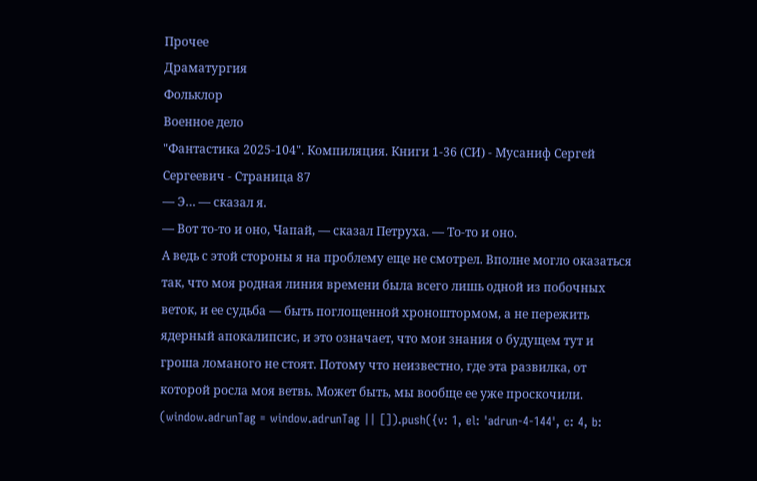Прочее
Драматургия
Фольклор
Военное дело
"Фантастика 2025-104". Компиляция. Книги 1-36 (СИ) - Мусаниф Сергей Сергеевич - Страница 87
— Э… — сказал я.
— Вот то-то и оно, Чапай, — сказал Петруха. — То-то и оно.
А ведь с этой стороны я на проблему еще не смотрел. Вполне могло оказаться так, что моя родная линия времени была всего лишь одной из побочных веток, и ее судьба — быть поглощенной хроноштормом, а не пережить ядерный апокалипсис, и это означает, что мои знания о будущем тут и гроша ломаного не стоят. Потому что неизвестно, где эта развилка, от которой росла моя ветвь. Может быть, мы вообще ее уже проскочили.
(window.adrunTag = window.adrunTag || []).push({v: 1, el: 'adrun-4-144', c: 4, b: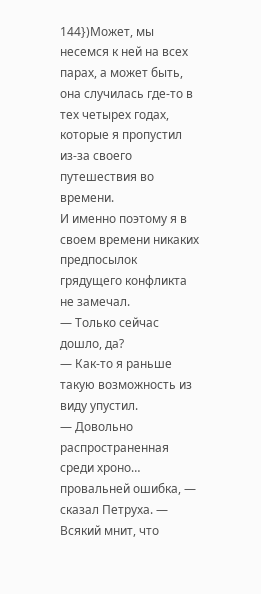144})Может, мы несемся к ней на всех парах, а может быть, она случилась где-то в тех четырех годах, которые я пропустил из-за своего путешествия во времени.
И именно поэтому я в своем времени никаких предпосылок грядущего конфликта не замечал.
— Только сейчас дошло, да?
— Как-то я раньше такую возможность из виду упустил.
— Довольно распространенная среди хроно… провальней ошибка, — сказал Петруха. — Всякий мнит, что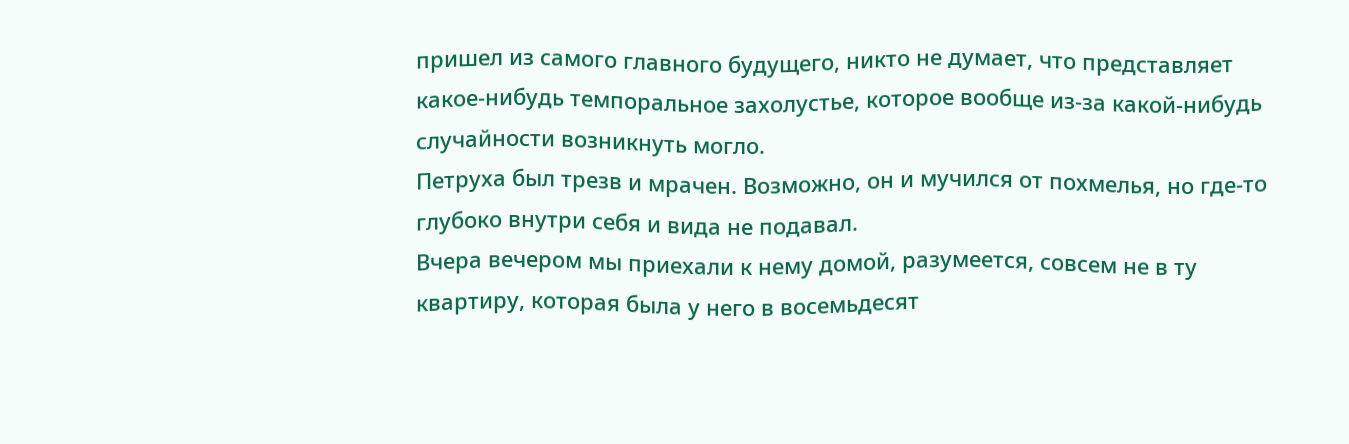пришел из самого главного будущего, никто не думает, что представляет какое-нибудь темпоральное захолустье, которое вообще из-за какой-нибудь случайности возникнуть могло.
Петруха был трезв и мрачен. Возможно, он и мучился от похмелья, но где-то глубоко внутри себя и вида не подавал.
Вчера вечером мы приехали к нему домой, разумеется, совсем не в ту квартиру, которая была у него в восемьдесят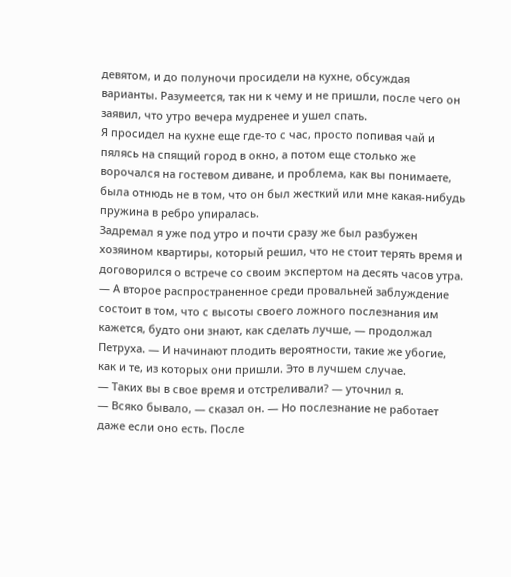девятом, и до полуночи просидели на кухне, обсуждая варианты. Разумеется, так ни к чему и не пришли, после чего он заявил, что утро вечера мудренее и ушел спать.
Я просидел на кухне еще где-то с час, просто попивая чай и пялясь на спящий город в окно, а потом еще столько же ворочался на гостевом диване, и проблема, как вы понимаете, была отнюдь не в том, что он был жесткий или мне какая-нибудь пружина в ребро упиралась.
Задремал я уже под утро и почти сразу же был разбужен хозяином квартиры, который решил, что не стоит терять время и договорился о встрече со своим экспертом на десять часов утра.
— А второе распространенное среди провальней заблуждение состоит в том, что с высоты своего ложного послезнания им кажется, будто они знают, как сделать лучше, — продолжал Петруха. — И начинают плодить вероятности, такие же убогие, как и те, из которых они пришли. Это в лучшем случае.
— Таких вы в свое время и отстреливали? — уточнил я.
— Всяко бывало, — сказал он. — Но послезнание не работает даже если оно есть. После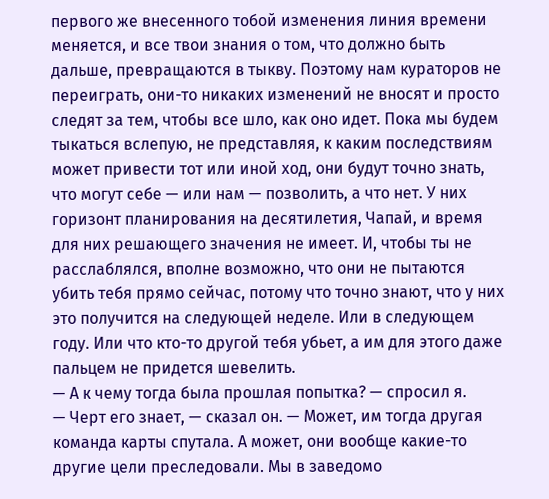первого же внесенного тобой изменения линия времени меняется, и все твои знания о том, что должно быть дальше, превращаются в тыкву. Поэтому нам кураторов не переиграть, они-то никаких изменений не вносят и просто следят за тем, чтобы все шло, как оно идет. Пока мы будем тыкаться вслепую, не представляя, к каким последствиям может привести тот или иной ход, они будут точно знать, что могут себе — или нам — позволить, а что нет. У них горизонт планирования на десятилетия, Чапай, и время для них решающего значения не имеет. И, чтобы ты не расслаблялся, вполне возможно, что они не пытаются убить тебя прямо сейчас, потому что точно знают, что у них это получится на следующей неделе. Или в следующем году. Или что кто-то другой тебя убьет, а им для этого даже пальцем не придется шевелить.
— А к чему тогда была прошлая попытка? — спросил я.
— Черт его знает, — сказал он. — Может, им тогда другая команда карты спутала. А может, они вообще какие-то другие цели преследовали. Мы в заведомо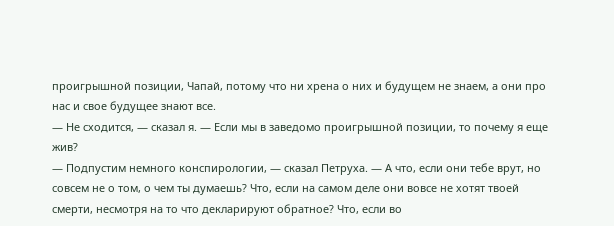проигрышной позиции, Чапай, потому что ни хрена о них и будущем не знаем, а они про нас и свое будущее знают все.
— Не сходится, — сказал я. — Если мы в заведомо проигрышной позиции, то почему я еще жив?
— Подпустим немного конспирологии, — сказал Петруха. — А что, если они тебе врут, но совсем не о том, о чем ты думаешь? Что, если на самом деле они вовсе не хотят твоей смерти, несмотря на то что декларируют обратное? Что, если во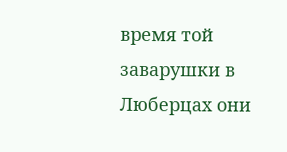время той заварушки в Люберцах они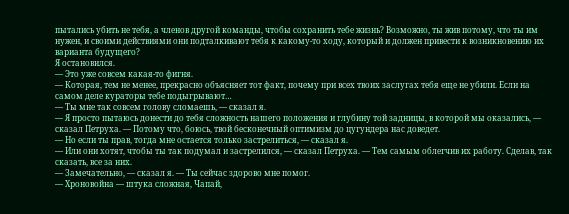пытались убить не тебя, а членов другой команды, чтобы сохранить тебе жизнь? Возможно, ты жив потому, что ты им нужен, и своими действиями они подталкивают тебя к какому-то ходу, который и должен привести к возникновению их варианта будущего?
Я остановился.
— Это уже совсем какая-то фигня.
— Которая, тем не менее, прекрасно объясняет тот факт, почему при всех твоих заслугах тебя еще не убили. Если на самом деле кураторы тебе подыгрывают…
— Ты мне так совсем голову сломаешь, — сказал я.
— Я просто пытаюсь донести до тебя сложность нашего положения и глубину той задницы, в которой мы оказались, — сказал Петруха. — Потому что, боюсь, твой бесконечный оптимизм до цугундера нас доведет.
— Но если ты прав, тогда мне остается только застрелиться, — сказал я.
— Или они хотят, чтобы ты так подумал и застрелился, — сказал Петруха. — Тем самым облегчив их работу. Сделав, так сказать, все за них.
— Замечательно, — сказал я. — Ты сейчас здорово мне помог.
— Хроновойна — штука сложная, Чапай,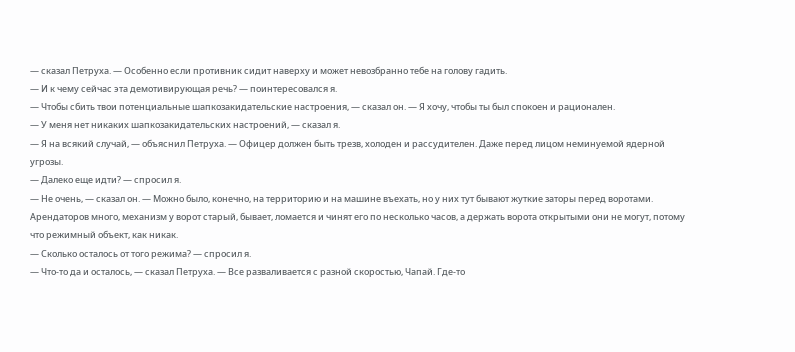— сказал Петруха. — Особенно если противник сидит наверху и может невозбранно тебе на голову гадить.
— И к чему сейчас эта демотивирующая речь? — поинтересовался я.
— Чтобы сбить твои потенциальные шапкозакидательские настроения, — сказал он. — Я хочу, чтобы ты был спокоен и рационален.
— У меня нет никаких шапкозакидательских настроений, — сказал я.
— Я на всякий случай, — объяснил Петруха. — Офицер должен быть трезв, холоден и рассудителен. Даже перед лицом неминуемой ядерной угрозы.
— Далеко еще идти? — спросил я.
— Не очень, — сказал он. — Можно было, конечно, на территорию и на машине въехать, но у них тут бывают жуткие заторы перед воротами. Арендаторов много, механизм у ворот старый, бывает, ломается и чинят его по несколько часов, а держать ворота открытыми они не могут, потому что режимный объект, как никак.
— Сколько осталось от того режима? — спросил я.
— Что-то да и осталось, — сказал Петруха. — Все разваливается с разной скоростью, Чапай. Где-то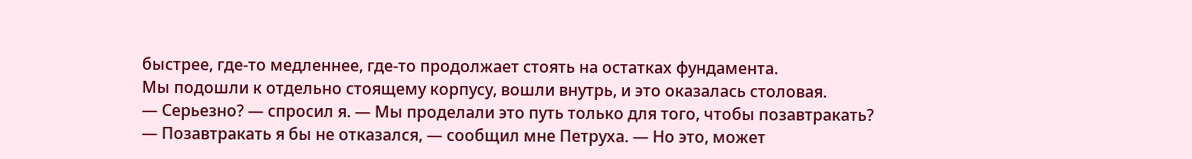быстрее, где-то медленнее, где-то продолжает стоять на остатках фундамента.
Мы подошли к отдельно стоящему корпусу, вошли внутрь, и это оказалась столовая.
— Серьезно? — спросил я. — Мы проделали это путь только для того, чтобы позавтракать?
— Позавтракать я бы не отказался, — сообщил мне Петруха. — Но это, может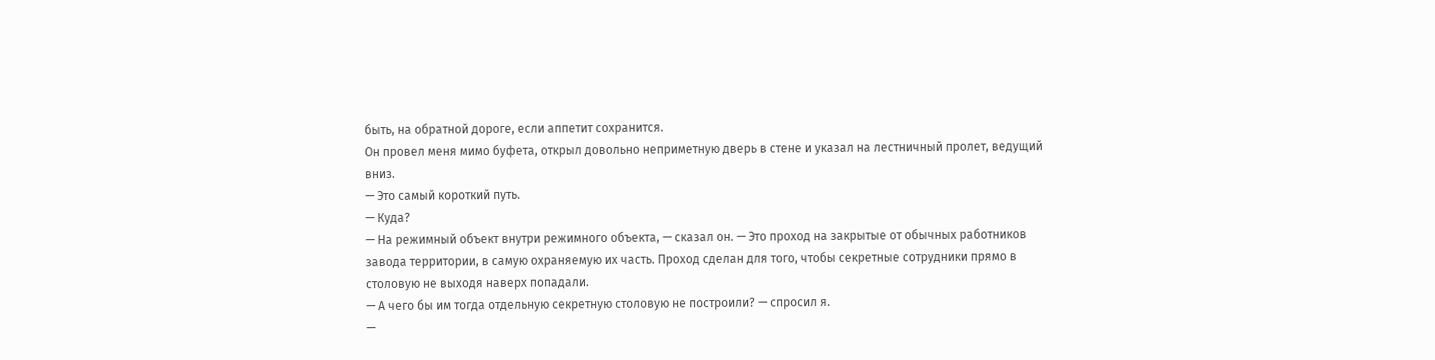быть, на обратной дороге, если аппетит сохранится.
Он провел меня мимо буфета, открыл довольно неприметную дверь в стене и указал на лестничный пролет, ведущий вниз.
— Это самый короткий путь.
— Куда?
— На режимный объект внутри режимного объекта, — сказал он. — Это проход на закрытые от обычных работников завода территории, в самую охраняемую их часть. Проход сделан для того, чтобы секретные сотрудники прямо в столовую не выходя наверх попадали.
— А чего бы им тогда отдельную секретную столовую не построили? — спросил я.
—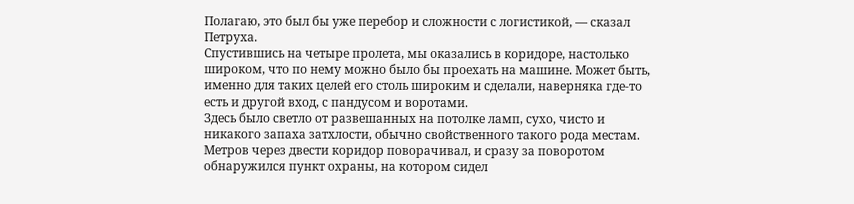Полагаю, это был бы уже перебор и сложности с логистикой, — сказал Петруха.
Спустившись на четыре пролета, мы оказались в коридоре, настолько широком, что по нему можно было бы проехать на машине. Может быть, именно для таких целей его столь широким и сделали, наверняка где-то есть и другой вход, с пандусом и воротами.
Здесь было светло от развешанных на потолке ламп, сухо, чисто и никакого запаха затхлости, обычно свойственного такого рода местам.
Метров через двести коридор поворачивал, и сразу за поворотом обнаружился пункт охраны, на котором сидел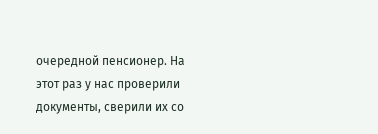очередной пенсионер. На этот раз у нас проверили документы, сверили их со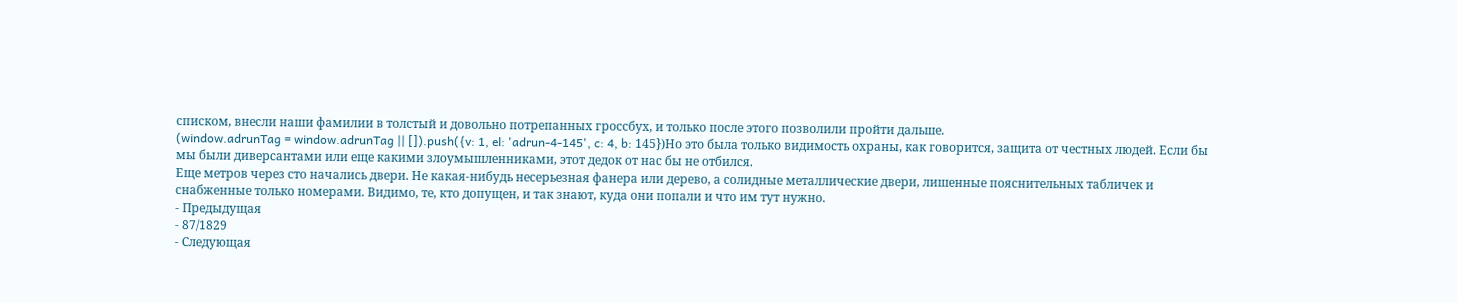списком, внесли наши фамилии в толстый и довольно потрепанных гроссбух, и только после этого позволили пройти дальше.
(window.adrunTag = window.adrunTag || []).push({v: 1, el: 'adrun-4-145', c: 4, b: 145})Но это была только видимость охраны, как говорится, защита от честных людей. Если бы мы были диверсантами или еще какими злоумышленниками, этот дедок от нас бы не отбился.
Еще метров через сто начались двери. Не какая-нибудь несерьезная фанера или дерево, а солидные металлические двери, лишенные пояснительных табличек и снабженные только номерами. Видимо, те, кто допущен, и так знают, куда они попали и что им тут нужно.
- Предыдущая
- 87/1829
- Следующая